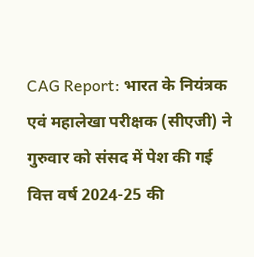CAG Report: भारत के नियंत्रक एवं महालेखा परीक्षक (सीएजी) ने गुरुवार को संसद में पेश की गई वित्त वर्ष 2024-25 की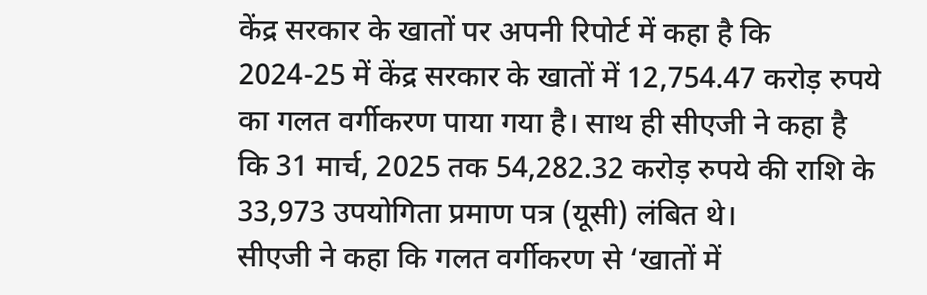केंद्र सरकार के खातों पर अपनी रिपोर्ट में कहा है कि 2024-25 में केंद्र सरकार के खातों में 12,754.47 करोड़ रुपये का गलत वर्गीकरण पाया गया है। साथ ही सीएजी ने कहा है कि 31 मार्च, 2025 तक 54,282.32 करोड़ रुपये की राशि के 33,973 उपयोगिता प्रमाण पत्र (यूसी) लंबित थे।
सीएजी ने कहा कि गलत वर्गीकरण से ‘खातों में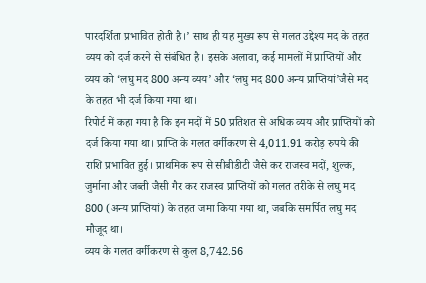पारदर्शिता प्रभावित होती है।’ साथ ही यह मुख्य रूप से गलत उद्देश्य मद के तहत व्यय को दर्ज करने से संबंधित है। इसके अलावा, कई मामलों में प्राप्तियों और व्यय को ‘लघु मद 800 अन्य व्यय’ और ‘लघु मद 800 अन्य प्राप्तियां’जैसे मद के तहत भी दर्ज किया गया था।
रिपोर्ट में कहा गया है कि इन मदों में 50 प्रतिशत से अधिक व्यय और प्राप्तियों को दर्ज किया गया था। प्राप्ति के गलत वर्गीकरण से 4,011.91 करोड़ रुपये की राशि प्रभावित हुई। प्राथमिक रूप से सीबीडीटी जैसे कर राजस्व मदों, शुल्क, जुर्माना और जब्ती जैसी गैर कर राजस्व प्राप्तियों को गलत तरीके से लघु मद 800 (अन्य प्राप्तियां) के तहत जमा किया गया था, जबकि समर्पित लघु मद मौजूद था।
व्यय के गलत वर्गीकरण से कुल 8,742.56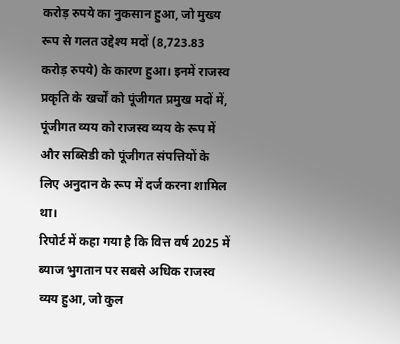करोड़ रुपये का नुकसान हुआ, जो मुख्य रूप से गलत उद्देश्य मदों (8,723.83 करोड़ रुपये) के कारण हुआ। इनमें राजस्व प्रकृति के खर्चों को पूंजीगत प्रमुख मदों में, पूंजीगत व्यय को राजस्व व्यय के रूप में और सब्सिडी को पूंजीगत संपत्तियों के लिए अनुदान के रूप में दर्ज करना शामिल था।
रिपोर्ट में कहा गया है कि वित्त वर्ष 2025 में ब्याज भुगतान पर सबसे अधिक राजस्व व्यय हुआ, जो कुल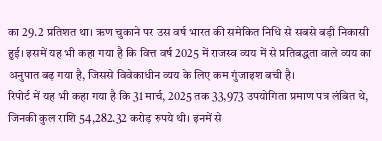का 29.2 प्रतिशत था। ऋण चुकाने पर उस वर्ष भारत की समेकित निधि से सबसे बड़ी निकासी हुई। इसमें यह भी कहा गया है कि वित्त वर्ष 2025 में राजस्व व्यय में से प्रतिबद्धता वाले व्यय का अनुपात बढ़ गया है, जिससे विवेकाधीन व्यय के लिए कम गुंजाइश बची है।
रिपोर्ट में यह भी कहा गया है कि 31 मार्च, 2025 तक 33,973 उपयोगिता प्रमाण पत्र लंबित थे, जिनकी कुल राशि 54,282.32 करोड़ रुपये थी। इनमें से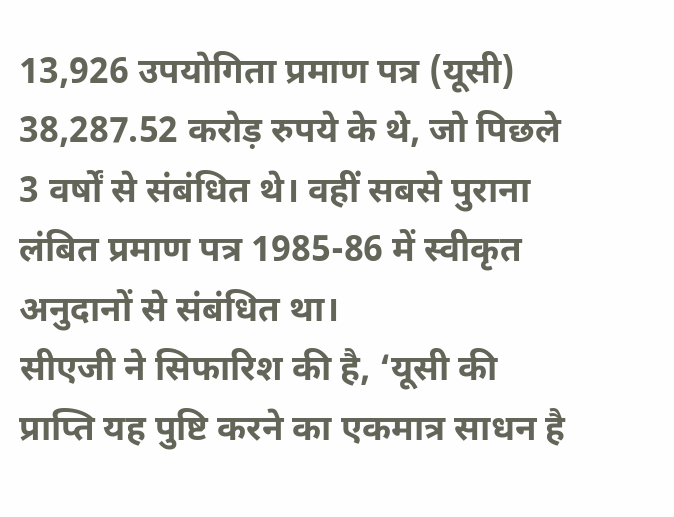13,926 उपयोगिता प्रमाण पत्र (यूसी) 38,287.52 करोड़ रुपये के थे, जो पिछले 3 वर्षों से संबंधित थे। वहीं सबसे पुराना लंबित प्रमाण पत्र 1985-86 में स्वीकृत अनुदानों से संबंधित था।
सीएजी ने सिफारिश की है, ‘यूसी की प्राप्ति यह पुष्टि करने का एकमात्र साधन है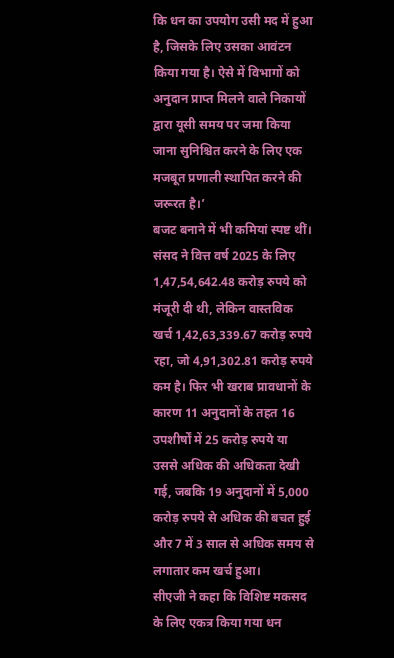कि धन का उपयोग उसी मद में हुआ है, जिसके लिए उसका आवंटन किया गया है। ऐसे में विभागों को अनुदान प्राप्त मिलने वाले निकायों द्वारा यूसी समय पर जमा किया जाना सुनिश्चित करने के लिए एक मजबूत प्रणाली स्थापित करने की जरूरत है।’
बजट बनाने में भी कमियां स्पष्ट थीं। संसद ने वित्त वर्ष 2025 के लिए 1,47,54,642.48 करोड़ रुपये को मंजूरी दी थी, लेकिन वास्तविक खर्च 1,42,63,339.67 करोड़ रुपये रहा, जो 4,91,302.81 करोड़ रुपये कम है। फिर भी खराब प्रावधानों के कारण 11 अनुदानों के तहत 16 उपशीर्षों में 25 करोड़ रुपये या उससे अधिक की अधिकता देखी गई, जबकि 19 अनुदानों में 5,000 करोड़ रुपये से अधिक की बचत हुई और 7 में 3 साल से अधिक समय से लगातार कम खर्च हुआ।
सीएजी ने कहा कि विशिष्ट मकसद के लिए एकत्र किया गया धन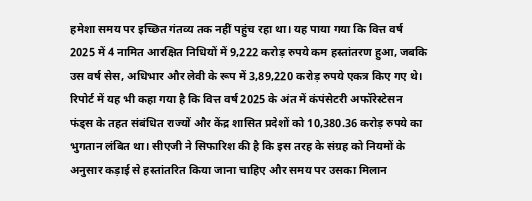हमेशा समय पर इच्छित गंतव्य तक नहीं पहुंच रहा था। यह पाया गया कि वित्त वर्ष 2025 में 4 नामित आरक्षित निधियों में 9,222 करोड़ रुपये कम हस्तांतरण हुआ, जबकि उस वर्ष सेस, अधिभार और लेवी के रूप में 3,89,220 करोड़ रुपये एकत्र किए गए थे।
रिपोर्ट में यह भी कहा गया है कि वित्त वर्ष 2025 के अंत में कंपंसेटरी अफॉरेस्टेसन फंड्स के तहत संबंधित राज्यों और केंद्र शासित प्रदेशों को 10,380.36 करोड़ रुपये का भुगतान लंबित था। सीएजी ने सिफारिश की है कि इस तरह के संग्रह को नियमों के अनुसार कड़ाई से हस्तांतरित किया जाना चाहिए और समय पर उसका मिलान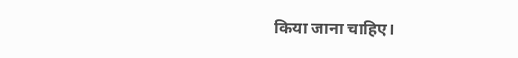किया जाना चाहिए।